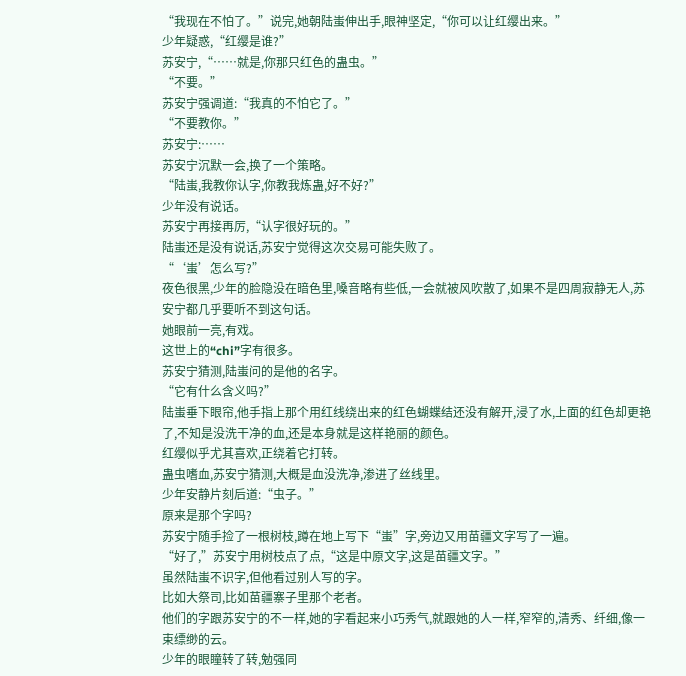“我现在不怕了。”说完,她朝陆蚩伸出手,眼神坚定,“你可以让红缨出来。”
少年疑惑,“红缨是谁?”
苏安宁,“……就是,你那只红色的蛊虫。”
“不要。”
苏安宁强调道:“我真的不怕它了。”
“不要教你。”
苏安宁:……
苏安宁沉默一会,换了一个策略。
“陆蚩,我教你认字,你教我炼蛊,好不好?”
少年没有说话。
苏安宁再接再厉,“认字很好玩的。”
陆蚩还是没有说话,苏安宁觉得这次交易可能失败了。
“‘蚩’怎么写?”
夜色很黑,少年的脸隐没在暗色里,嗓音略有些低,一会就被风吹散了,如果不是四周寂静无人,苏安宁都几乎要听不到这句话。
她眼前一亮,有戏。
这世上的“chi”字有很多。
苏安宁猜测,陆蚩问的是他的名字。
“它有什么含义吗?”
陆蚩垂下眼帘,他手指上那个用红线绕出来的红色蝴蝶结还没有解开,浸了水,上面的红色却更艳了,不知是没洗干净的血,还是本身就是这样艳丽的颜色。
红缨似乎尤其喜欢,正绕着它打转。
蛊虫嗜血,苏安宁猜测,大概是血没洗净,渗进了丝线里。
少年安静片刻后道:“虫子。”
原来是那个字吗?
苏安宁随手捡了一根树枝,蹲在地上写下“蚩”字,旁边又用苗疆文字写了一遍。
“好了,”苏安宁用树枝点了点,“这是中原文字,这是苗疆文字。”
虽然陆蚩不识字,但他看过别人写的字。
比如大祭司,比如苗疆寨子里那个老者。
他们的字跟苏安宁的不一样,她的字看起来小巧秀气,就跟她的人一样,窄窄的,清秀、纤细,像一束缥缈的云。
少年的眼瞳转了转,勉强同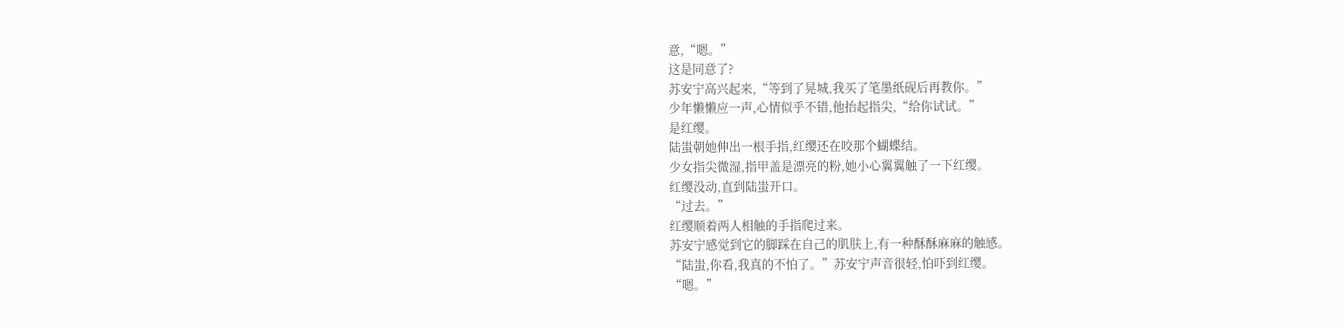意,“嗯。”
这是同意了?
苏安宁高兴起来,“等到了晃城,我买了笔墨纸砚后再教你。”
少年懒懒应一声,心情似乎不错,他抬起指尖,“给你试试。”
是红缨。
陆蚩朝她伸出一根手指,红缨还在咬那个蝴蝶结。
少女指尖微湿,指甲盖是漂亮的粉,她小心翼翼触了一下红缨。
红缨没动,直到陆蚩开口。
“过去。”
红缨顺着两人相触的手指爬过来。
苏安宁感觉到它的脚踩在自己的肌肤上,有一种酥酥麻麻的触感。
“陆蚩,你看,我真的不怕了。”苏安宁声音很轻,怕吓到红缨。
“嗯。”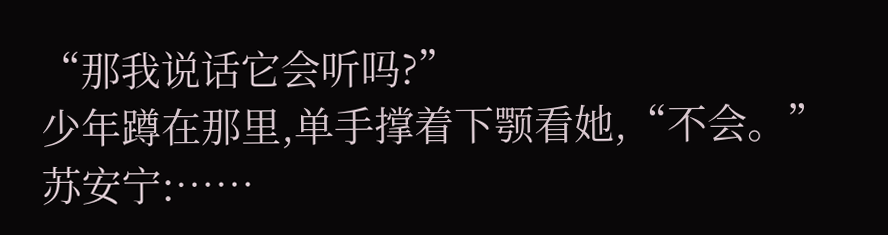“那我说话它会听吗?”
少年蹲在那里,单手撑着下颚看她,“不会。”
苏安宁:……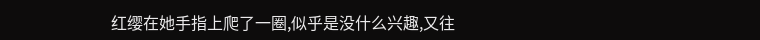红缨在她手指上爬了一圈,似乎是没什么兴趣,又往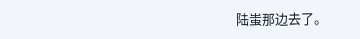陆蚩那边去了。